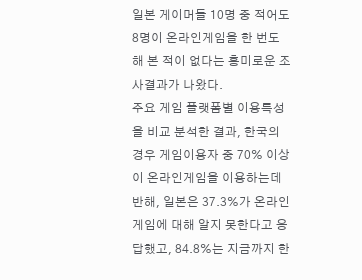일본 게이머들 10명 중 적어도 8명이 온라인게임을 한 번도 해 본 적이 없다는 흥미로운 조사결과가 나왔다.
주요 게임 플랫폼별 이용특성을 비교 분석한 결과, 한국의 경우 게임이용자 중 70% 이상이 온라인게임을 이용하는데 반해, 일본은 37.3%가 온라인게임에 대해 알지 못한다고 응답했고, 84.8%는 지금까지 한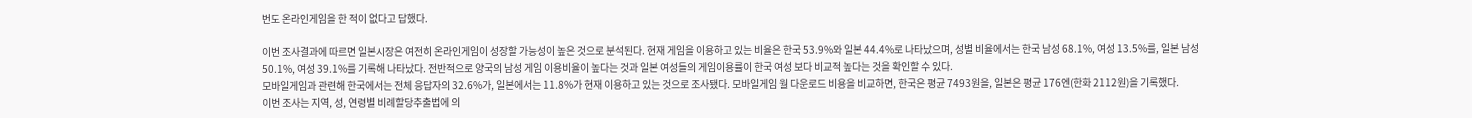번도 온라인게임을 한 적이 없다고 답했다.

이번 조사결과에 따르면 일본시장은 여전히 온라인게임이 성장할 가능성이 높은 것으로 분석된다. 현재 게임을 이용하고 있는 비율은 한국 53.9%와 일본 44.4%로 나타났으며, 성별 비율에서는 한국 남성 68.1%, 여성 13.5%를, 일본 남성 50.1%, 여성 39.1%를 기록해 나타났다. 전반적으로 양국의 남성 게임 이용비율이 높다는 것과 일본 여성들의 게임이용률이 한국 여성 보다 비교적 높다는 것을 확인할 수 있다.
모바일게임과 관련해 한국에서는 전체 응답자의 32.6%가, 일본에서는 11.8%가 현재 이용하고 있는 것으로 조사됐다. 모바일게임 월 다운로드 비용을 비교하면, 한국은 평균 7493원을, 일본은 평균 176엔(한화 2112원)을 기록했다.
이번 조사는 지역, 성, 연령별 비례할당추출법에 의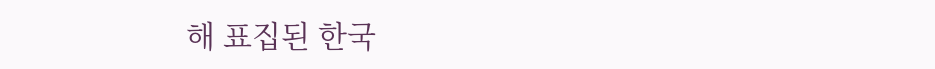해 표집된 한국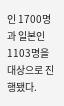인 1700명과 일본인 1103명을 대상으로 진행됐다.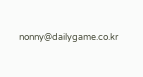nonny@dailygame.co.kr